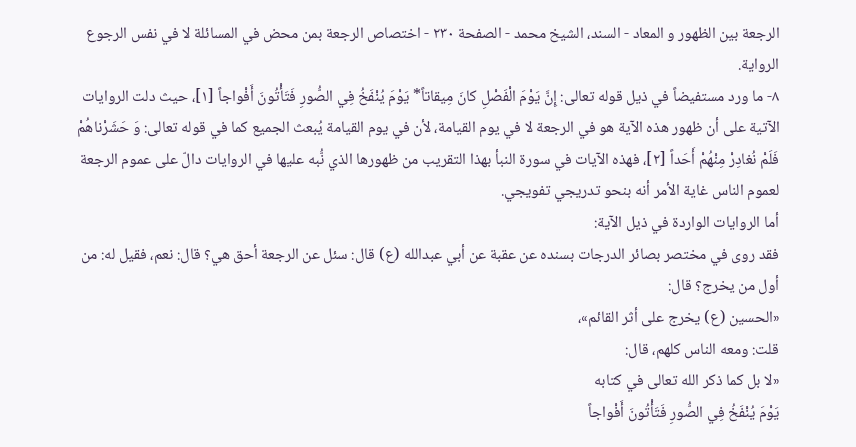الرجعة بين الظهور و المعاد - السند، الشيخ محمد - الصفحة ٢٣٠ - اختصاص الرجعة بمن محض في المسائلة لا في نفس الرجوع
الرواية.
٨- ما ورد مستفيضاً في ذيل قوله تعالى: إِنَّ يَوْمَ الْفَصْلِ كانَ مِيقاتاً* يَوْمَ يُنْفَخُ فِي الصُّورِ فَتَأْتُونَ أَفْواجاً [١]، حيث دلت الروايات الآتية على أن ظهور هذه الآية هو في الرجعة لا في يوم القيامة، لأن في يوم القيامة يُبعث الجميع كما في قوله تعالى: وَ حَشَرْناهُمْ فَلَمْ نُغادِرْ مِنْهُمْ أَحَداً [٢]، فهذه الآيات في سورة النبأ بهذا التقريب من ظهورها الذي نُّبه عليها في الروايات دالّ على عموم الرجعة لعموم الناس غاية الأمر أنه بنحو تدريجي تفويجي.
أما الروايات الواردة في ذيل الآية:
فقد روى في مختصر بصائر الدرجات بسنده عن عقبة عن أبي عبدالله (ع) قال: سئل عن الرجعة أحق هي؟ قال: نعم، فقيل له: من أول من يخرج؟ قال:
«الحسين (ع) يخرج على أثر القائم»،
قلت: ومعه الناس كلهم، قال:
«لا بل كما ذكر الله تعالى في كتابه
يَوْمَ يُنْفَخُ فِي الصُّورِ فَتَأْتُونَ أَفْواجاً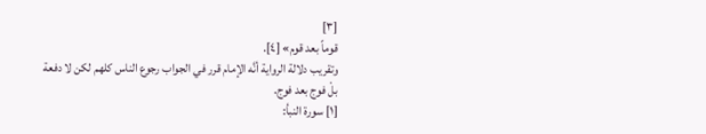[٣]
قوماً بعد قوم» [٤].
وتقريب دلالة الرواية أنَّه الإمام قرر في الجواب رجوع الناس كلهم لكن لا دفعة بلْ فوج بعد فوج.
[١] سورة النبأ: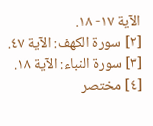الآية ١٧- ١٨.
[٢] سورة الكهف: الآية ٤٧.
[٣] سورة النباء: الآية ١٨.
[٤] مختصر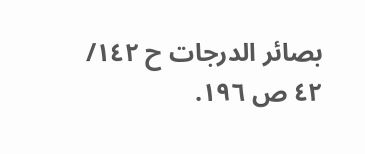بصائر الدرجات ح ١٤٢/ ٤٢ ص ١٩٦.